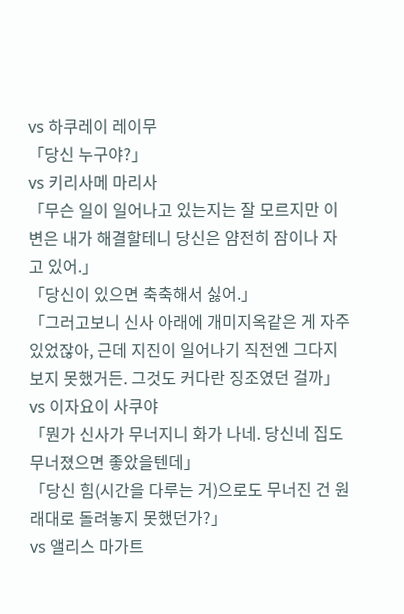vs 하쿠레이 레이무
「당신 누구야?」
vs 키리사메 마리사
「무슨 일이 일어나고 있는지는 잘 모르지만 이변은 내가 해결할테니 당신은 얌전히 잠이나 자고 있어.」
「당신이 있으면 축축해서 싫어.」
「그러고보니 신사 아래에 개미지옥같은 게 자주 있었잖아, 근데 지진이 일어나기 직전엔 그다지 보지 못했거든. 그것도 커다란 징조였던 걸까」
vs 이자요이 사쿠야
「뭔가 신사가 무너지니 화가 나네. 당신네 집도 무너졌으면 좋았을텐데」
「당신 힘(시간을 다루는 거)으로도 무너진 건 원래대로 돌려놓지 못했던가?」
vs 앨리스 마가트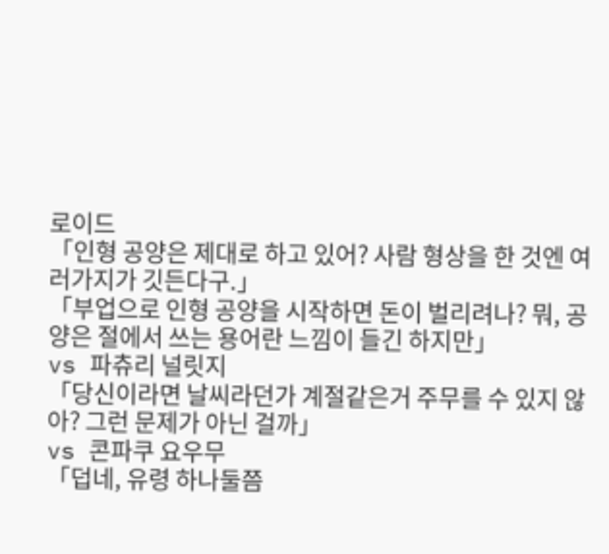로이드
「인형 공양은 제대로 하고 있어? 사람 형상을 한 것엔 여러가지가 깃든다구.」
「부업으로 인형 공양을 시작하면 돈이 벌리려나? 뭐, 공양은 절에서 쓰는 용어란 느낌이 들긴 하지만」
vs 파츄리 널릿지
「당신이라면 날씨라던가 계절같은거 주무를 수 있지 않아? 그런 문제가 아닌 걸까」
vs 콘파쿠 요우무
「덥네, 유령 하나둘쯤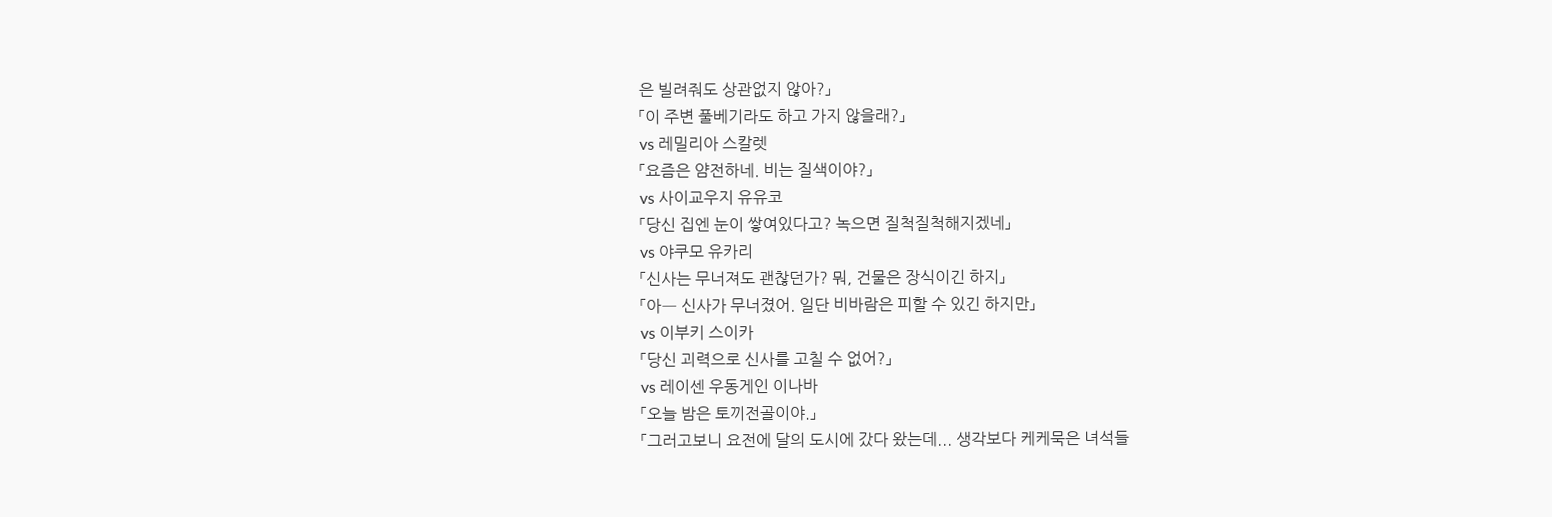은 빌려줘도 상관없지 않아?」
「이 주변 풀베기라도 하고 가지 않을래?」
vs 레밀리아 스칼렛
「요즘은 얌전하네. 비는 질색이야?」
vs 사이교우지 유유코
「당신 집엔 눈이 쌓여있다고? 녹으면 질척질척해지겠네」
vs 야쿠모 유카리
「신사는 무너져도 괜찮던가? 뭐, 건물은 장식이긴 하지」
「아― 신사가 무너졌어. 일단 비바람은 피할 수 있긴 하지만」
vs 이부키 스이카
「당신 괴력으로 신사를 고칠 수 없어?」
vs 레이센 우동게인 이나바
「오늘 밤은 토끼전골이야.」
「그러고보니 요전에 달의 도시에 갔다 왔는데... 생각보다 케케묵은 녀석들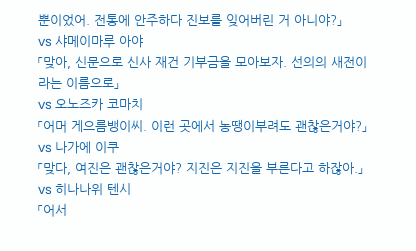뿐이었어. 전통에 안주하다 진보를 잊어버린 거 아니야?」
vs 샤메이마루 아야
「맞아, 신문으로 신사 재건 기부금을 모아보자. 선의의 새전이라는 이름으로」
vs 오노즈카 코마치
「어머 게으름뱅이씨. 이런 곳에서 농땡이부려도 괜찮은거야?」
vs 나가에 이쿠
「맞다, 여진은 괜찮은거야? 지진은 지진을 부른다고 하잖아.」
vs 히나나위 텐시
「어서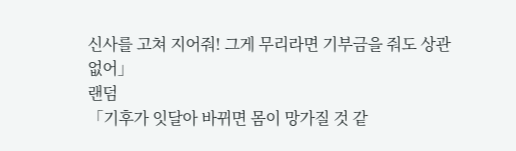신사를 고쳐 지어줘! 그게 무리라면 기부금을 줘도 상관없어」
랜덤
「기후가 잇달아 바뀌면 몸이 망가질 것 같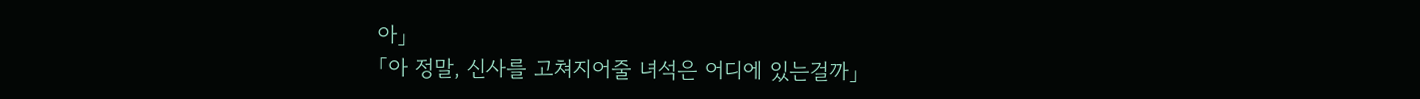아」
「아 정말, 신사를 고쳐지어줄 녀석은 어디에 있는걸까」